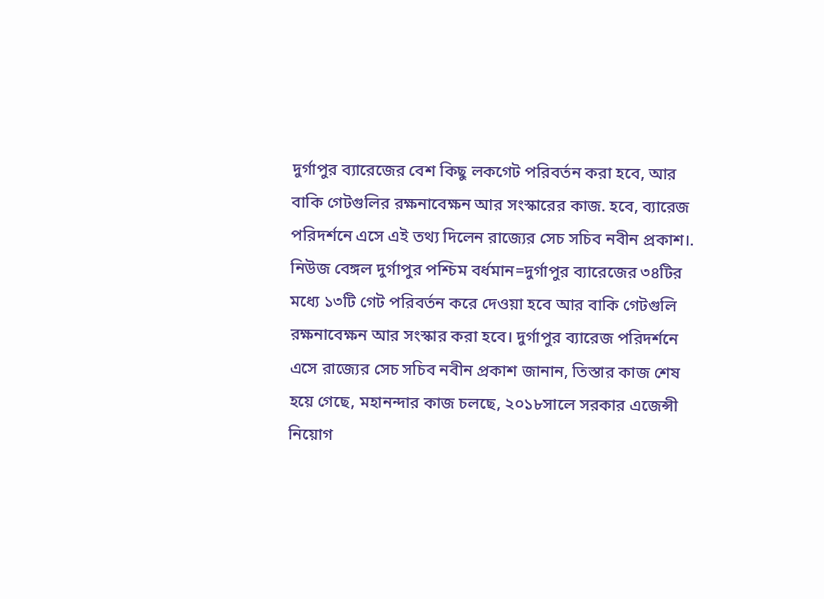দুর্গাপুর ব্যারেজের বেশ কিছু লকগেট পরিবর্তন করা হবে, আর বাকি গেটগুলির রক্ষনাবেক্ষন আর সংস্কারের কাজ. হবে, ব্যারেজ পরিদর্শনে এসে এই তথ্য দিলেন রাজ্যের সেচ সচিব নবীন প্রকাশ।.
নিউজ বেঙ্গল দুর্গাপুর পশ্চিম বর্ধমান=দুর্গাপুর ব্যারেজের ৩৪টির মধ্যে ১৩টি গেট পরিবর্তন করে দেওয়া হবে আর বাকি গেটগুলি রক্ষনাবেক্ষন আর সংস্কার করা হবে। দুর্গাপুর ব্যারেজ পরিদর্শনে এসে রাজ্যের সেচ সচিব নবীন প্রকাশ জানান, তিস্তার কাজ শেষ হয়ে গেছে, মহানন্দার কাজ চলছে, ২০১৮সালে সরকার এজেন্সী নিয়োগ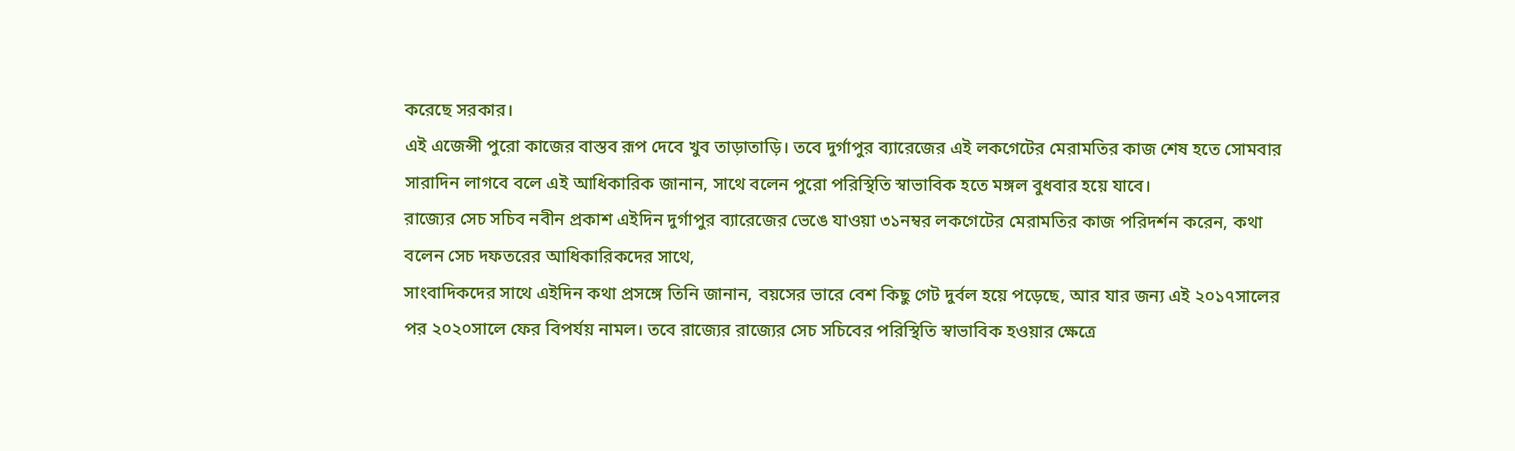করেছে সরকার।
এই এজেন্সী পুরো কাজের বাস্তব রূপ দেবে খুব তাড়াতাড়ি। তবে দুর্গাপুর ব্যারেজের এই লকগেটের মেরামতির কাজ শেষ হতে সোমবার সারাদিন লাগবে বলে এই আধিকারিক জানান, সাথে বলেন পুরো পরিস্থিতি স্বাভাবিক হতে মঙ্গল বুধবার হয়ে যাবে।
রাজ্যের সেচ সচিব নবীন প্রকাশ এইদিন দুর্গাপুর ব্যারেজের ভেঙে যাওয়া ৩১নম্বর লকগেটের মেরামতির কাজ পরিদর্শন করেন, কথা বলেন সেচ দফতরের আধিকারিকদের সাথে,
সাংবাদিকদের সাথে এইদিন কথা প্রসঙ্গে তিনি জানান, বয়সের ভারে বেশ কিছু গেট দুর্বল হয়ে পড়েছে, আর যার জন্য এই ২০১৭সালের পর ২০২০সালে ফের বিপর্যয় নামল। তবে রাজ্যের রাজ্যের সেচ সচিবের পরিস্থিতি স্বাভাবিক হওয়ার ক্ষেত্রে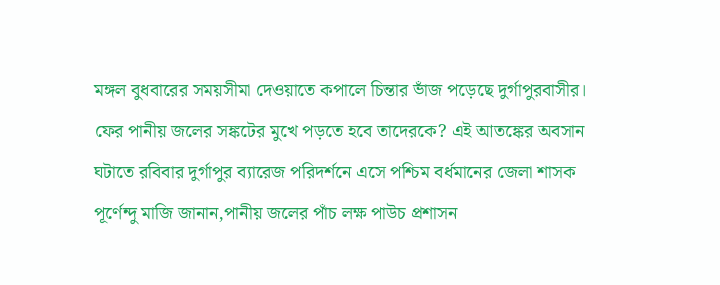মঙ্গল বুধবারের সময়সীমা দেওয়াতে কপালে চিন্তার ভাঁজ পড়েছে দুর্গাপুরবাসীর।
ফের পানীয় জলের সঙ্কটের মুখে পড়তে হবে তাদেরকে? এই আতঙ্কের অবসান ঘটাতে রবিবার দুর্গাপুর ব্যারেজ পরিদর্শনে এসে পশ্চিম বর্ধমানের জেলা শাসক পূর্ণেন্দু মাজি জানান,পানীয় জলের পাঁচ লক্ষ পাউচ প্রশাসন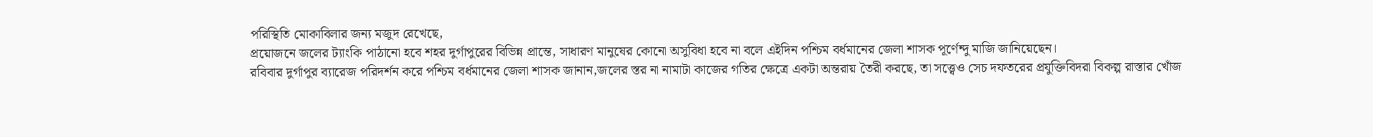পরিস্থিতি মোকাবিলার জন্য মজুদ রেখেছে,
প্রয়োজনে জলের ট্যাংকি পাঠানো হবে শহর দুর্গাপুরের বিভিন্ন প্রান্তে, সাধারণ মানুষের কোনো অসুবিধা হবে না বলে এইদিন পশ্চিম বর্ধমানের জেলা শাসক পূর্ণেন্দু মাজি জানিয়েছেন।
রবিবার দুর্গাপুর ব্যারেজ পরিদর্শন করে পশ্চিম বর্ধমানের জেলা শাসক জানান,জলের স্তর না নামাটা কাজের গতির ক্ষেত্রে একটা অন্তরায় তৈরী করছে, তা সত্ত্বেও সেচ দফতরের প্রযুক্তিবিদরা বিকল্প রাস্তার খোঁজ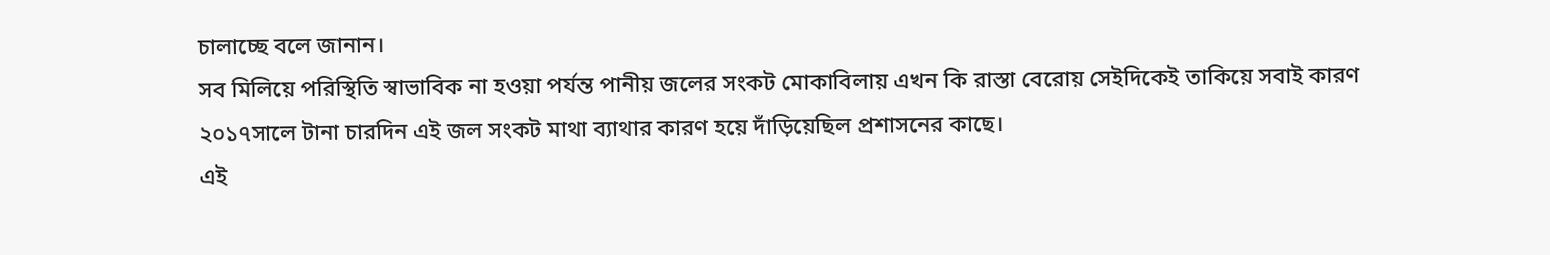চালাচ্ছে বলে জানান।
সব মিলিয়ে পরিস্থিতি স্বাভাবিক না হওয়া পর্যন্ত পানীয় জলের সংকট মোকাবিলায় এখন কি রাস্তা বেরোয় সেইদিকেই তাকিয়ে সবাই কারণ ২০১৭সালে টানা চারদিন এই জল সংকট মাথা ব্যাথার কারণ হয়ে দাঁড়িয়েছিল প্রশাসনের কাছে।
এই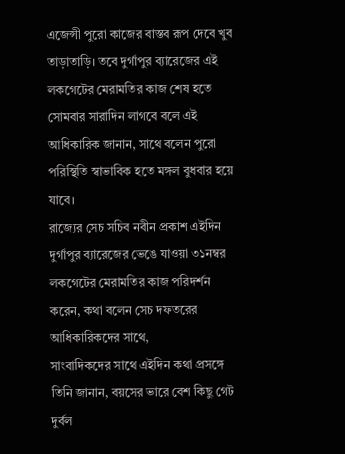এজেন্সী পুরো কাজের বাস্তব রূপ দেবে খুব তাড়াতাড়ি। তবে দুর্গাপুর ব্যারেজের এই লকগেটের মেরামতির কাজ শেষ হতে সোমবার সারাদিন লাগবে বলে এই আধিকারিক জানান, সাথে বলেন পুরো পরিস্থিতি স্বাভাবিক হতে মঙ্গল বুধবার হয়ে যাবে।
রাজ্যের সেচ সচিব নবীন প্রকাশ এইদিন দুর্গাপুর ব্যারেজের ভেঙে যাওয়া ৩১নম্বর লকগেটের মেরামতির কাজ পরিদর্শন করেন, কথা বলেন সেচ দফতরের আধিকারিকদের সাথে,
সাংবাদিকদের সাথে এইদিন কথা প্রসঙ্গে তিনি জানান, বয়সের ভারে বেশ কিছু গেট দুর্বল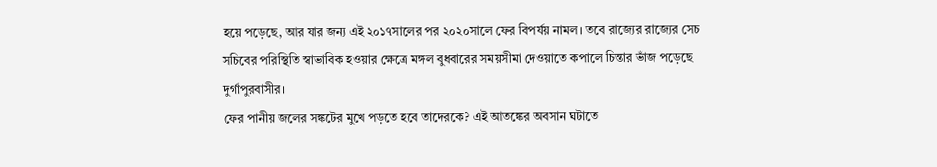হয়ে পড়েছে, আর যার জন্য এই ২০১৭সালের পর ২০২০সালে ফের বিপর্যয় নামল। তবে রাজ্যের রাজ্যের সেচ সচিবের পরিস্থিতি স্বাভাবিক হওয়ার ক্ষেত্রে মঙ্গল বুধবারের সময়সীমা দেওয়াতে কপালে চিন্তার ভাঁজ পড়েছে দুর্গাপুরবাসীর।
ফের পানীয় জলের সঙ্কটের মুখে পড়তে হবে তাদেরকে? এই আতঙ্কের অবসান ঘটাতে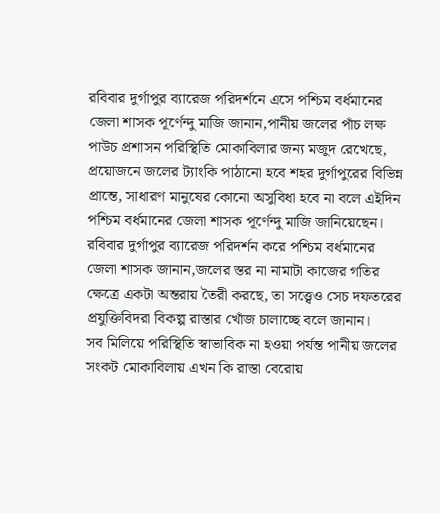রবিবার দুর্গাপুর ব্যারেজ পরিদর্শনে এসে পশ্চিম বর্ধমানের জেলা শাসক পূর্ণেন্দু মাজি জানান,পানীয় জলের পাঁচ লক্ষ পাউচ প্রশাসন পরিস্থিতি মোকাবিলার জন্য মজুদ রেখেছে,
প্রয়োজনে জলের ট্যাংকি পাঠানো হবে শহর দুর্গাপুরের বিভিন্ন প্রান্তে, সাধারণ মানুষের কোনো অসুবিধা হবে না বলে এইদিন পশ্চিম বর্ধমানের জেলা শাসক পূর্ণেন্দু মাজি জানিয়েছেন।
রবিবার দুর্গাপুর ব্যারেজ পরিদর্শন করে পশ্চিম বর্ধমানের জেলা শাসক জানান,জলের স্তর না নামাটা কাজের গতির ক্ষেত্রে একটা অন্তরায় তৈরী করছে, তা সত্ত্বেও সেচ দফতরের প্রযুক্তিবিদরা বিকল্প রাস্তার খোঁজ চালাচ্ছে বলে জানান।
সব মিলিয়ে পরিস্থিতি স্বাভাবিক না হওয়া পর্যন্ত পানীয় জলের সংকট মোকাবিলায় এখন কি রাস্তা বেরোয়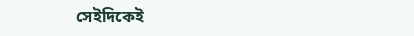সেইদিকেই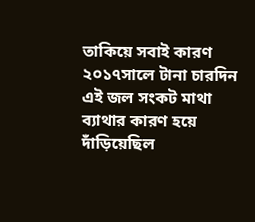তাকিয়ে সবাই কারণ ২০১৭সালে টানা চারদিন এই জল সংকট মাথা ব্যাথার কারণ হয়ে দাঁড়িয়েছিল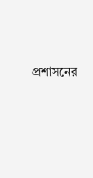প্রশাসনের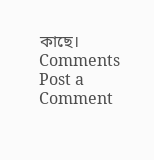কাছে।
Comments
Post a Comment